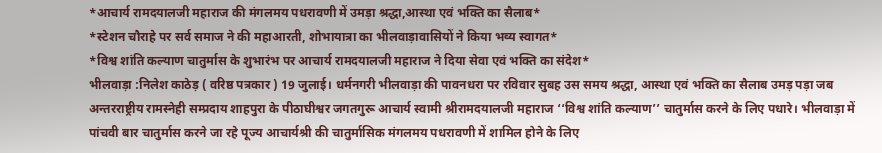*आचार्य रामदयालजी महाराज की मंगलमय पधरावणी में उमड़ा श्रद्धा,आस्था एवं भक्ति का सैलाब*
*स्टेशन चौराहे पर सर्व समाज ने की महाआरती, शोभायात्रा का भीलवाड़ावासियों ने किया भव्य स्वागत*
*विश्व शांति कल्याण चातुर्मास के शुभारंभ पर आचार्य रामदयालजी महाराज ने दिया सेवा एवं भक्ति का संदेश*
भीलवाड़ा :निलेश काठेड़ ( वरिष्ठ पत्रकार ) 19 जुलाई। धर्मनगरी भीलवाड़ा की पावनधरा पर रविवार सुबह उस समय श्रद्धा, आस्था एवं भक्ति का सैलाब उमड़ पड़ा जब अन्तरराष्ट्रीय रामस्नेही सम्प्रदाय शाहपुरा के पीठाघीश्वर जगतगुरू आचार्य स्वामी श्रीरामदयालजी महाराज ‘‘विश्व शांति कल्याण’’ चातुर्मास करने के लिए पधारे। भीलवाड़ा में पांचवी बार चातुर्मास करने जा रहे पूज्य आचार्यश्री की चातुर्मासिक मंगलमय पधरावणी में शामिल होने के लिए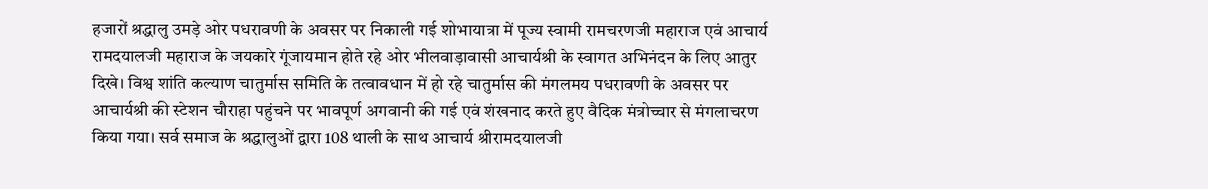हजारों श्रद्धालु उमड़े ओर पधरावणी के अवसर पर निकाली गई शोभायात्रा में पूज्य स्वामी रामचरणजी महाराज एवं आचार्य रामदयालजी महाराज के जयकारे गूंजायमान होते रहे ओर भीलवाड़ावासी आचार्यश्री के स्वागत अभिनंदन के लिए आतुर दिखे। विश्व शांति कल्याण चातुर्मास समिति के तत्वावधान में हो रहे चातुर्मास की मंगलमय पधरावणी के अवसर पर आचार्यश्री की स्टेशन चौराहा पहुंचने पर भावपूर्ण अगवानी की गई एवं शंखनाद करते हुए वैदिक मंत्रोच्चार से मंगलाचरण किया गया। सर्व समाज के श्रद्धालुओं द्वारा 108 थाली के साथ आचार्य श्रीरामदयालजी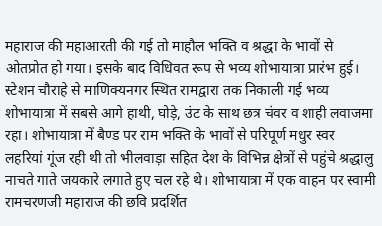महाराज की महाआरती की गई तो माहौल भक्ति व श्रद्धा के भावों से ओतप्रोत हो गया। इसके बाद विधिवत रूप से भव्य शोभायात्रा प्रारंभ हुई। स्टेशन चौराहे से माणिक्यनगर स्थित रामद्वारा तक निकाली गई भव्य शोभायात्रा में सबसे आगे हाथी, घोड़े, उंट के साथ छत्र चंवर व शाही लवाजमा रहा। शोभायात्रा में बैण्ड पर राम भक्ति के भावों से परिपूर्ण मधुर स्वर लहरियां गूंज रही थी तो भीलवाड़ा सहित देश के विभिन्न क्षेत्रों से पहुंचे श्रद्धालु नाचते गाते जयकारे लगाते हुए चल रहे थे। शोभायात्रा में एक वाहन पर स्वामी रामचरणजी महाराज की छवि प्रदर्शित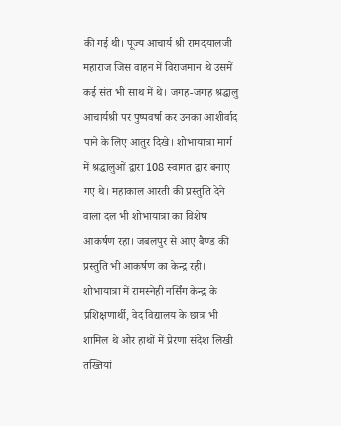की गई थी। पूज्य आचार्य श्री रामदयालजी महाराज जिस वाहन में विराजमान थे उसमें कई संत भी साथ में थे। जगह-जगह श्रद्धालु आचार्यश्री पर पुष्पवर्षा कर उनका आशीर्वाद पाने के लिए आतुर दिखे। शोभायात्रा मार्ग में श्रद्धालुओं द्वारा 108 स्वागत द्वार बनाए गए थे। महाकाल आरती की प्रस्तुति देने वाला दल भी शोभायात्रा का विशेष आकर्षण रहा। जबलपुर से आए बैण्ड की प्रस्तुति भी आकर्षण का केन्द्र रही। शोभायात्रा में रामस्नेही नर्सिंग केन्द्र के प्रशिक्षणार्थी, वेद विद्यालय के छात्र भी शामिल थे ओर हाथों में प्रेरणा संदेश लिखी तख्तियां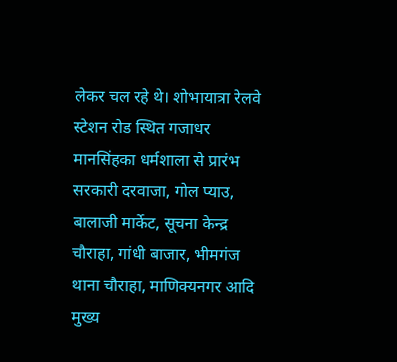लेकर चल रहे थे। शोभायात्रा रेलवे स्टेशन रोड स्थित गजाधर मानसिंहका धर्मशाला से प्रारंभ सरकारी दरवाजा, गोल प्याउ, बालाजी मार्केट, सूचना केन्द्र चौराहा, गांधी बाजार, भीमगंज थाना चौराहा, माणिक्यनगर आदि मुख्य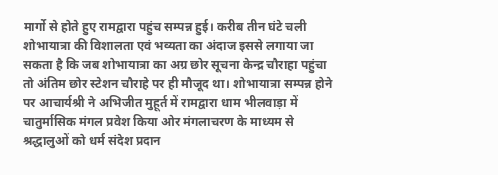मार्गो से होते हुए रामद्वारा पहुंच सम्पन्न हुई। करीब तीन घंटे चली शोभायात्रा की विशालता एवं भव्यता का अंदाज इससे लगाया जा सकता है कि जब शोभायात्रा का अग्र छोर सूचना केन्द्र चौराहा पहुंचा तो अंतिम छोर स्टेशन चौराहे पर ही मौजूद था। शोभायात्रा सम्पन्न होने पर आचार्यश्री ने अभिजीत मुहूर्त में रामद्वारा धाम भीलवाड़ा में चातुर्मासिक मंगल प्रवेश किया ओर मंगलाचरण के माध्यम से श्रद्धालुओं को धर्म संदेश प्रदान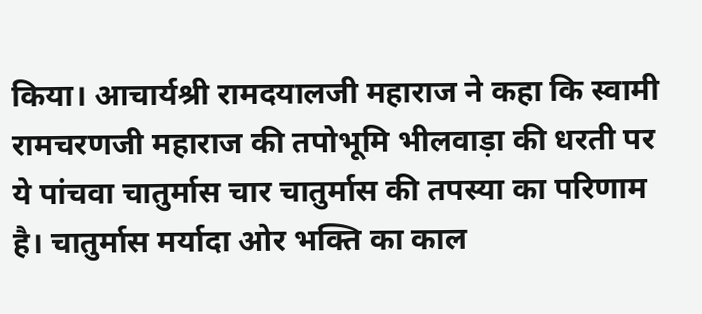किया। आचार्यश्री रामदयालजी महाराज ने कहा कि स्वामी रामचरणजी महाराज की तपोभूमि भीलवाड़ा की धरती पर ये पांचवा चातुर्मास चार चातुर्मास की तपस्या का परिणाम है। चातुर्मास मर्यादा ओर भक्ति का काल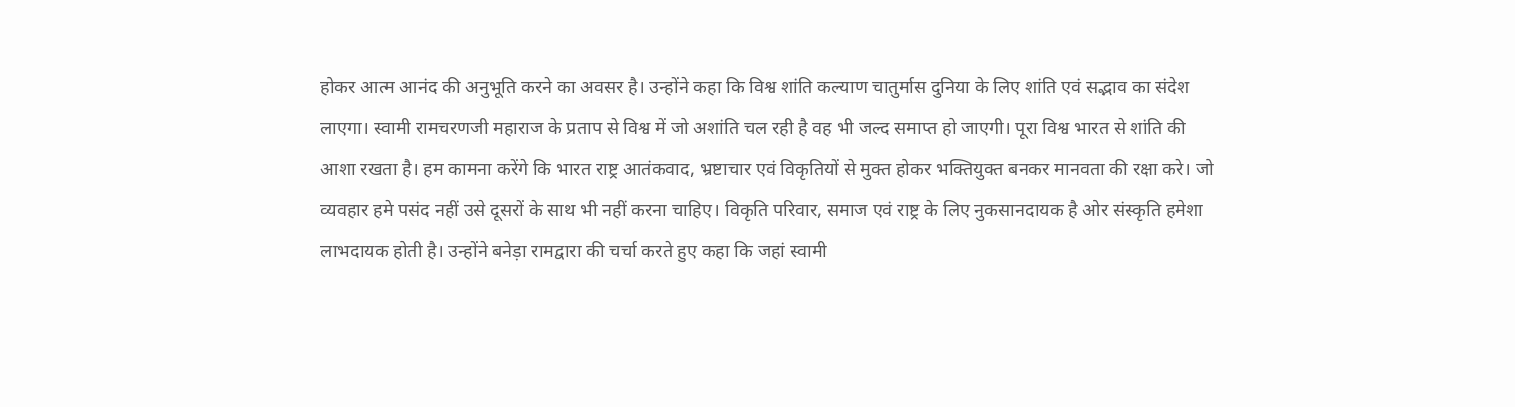होकर आत्म आनंद की अनुभूति करने का अवसर है। उन्होंने कहा कि विश्व शांति कल्याण चातुर्मास दुनिया के लिए शांति एवं सद्भाव का संदेश लाएगा। स्वामी रामचरणजी महाराज के प्रताप से विश्व में जो अशांति चल रही है वह भी जल्द समाप्त हो जाएगी। पूरा विश्व भारत से शांति की आशा रखता है। हम कामना करेंगे कि भारत राष्ट्र आतंकवाद, भ्रष्टाचार एवं विकृतियों से मुक्त होकर भक्तियुक्त बनकर मानवता की रक्षा करे। जो व्यवहार हमे पसंद नहीं उसे दूसरों के साथ भी नहीं करना चाहिए। विकृति परिवार, समाज एवं राष्ट्र के लिए नुकसानदायक है ओर संस्कृति हमेशा लाभदायक होती है। उन्होंने बनेड़ा रामद्वारा की चर्चा करते हुए कहा कि जहां स्वामी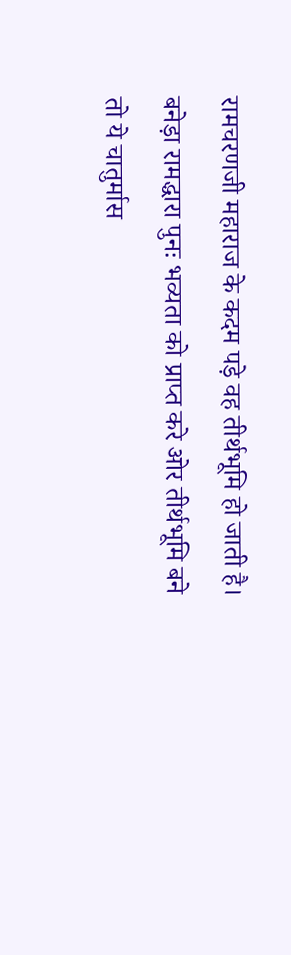रामचरणजी महाराज के कदम पड़े वह तीर्थभूमि हो जाती है। बनेड़ा रामद्धारा पुनः भव्यता को प्राप्त करे ओर तीर्थभूमि बने तो ये चातुर्मास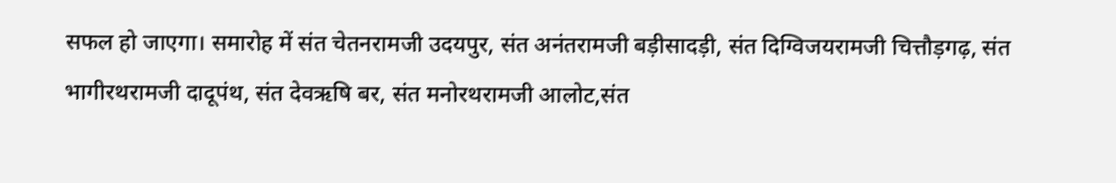सफल हो जाएगा। समारोह में संत चेतनरामजी उदयपुर, संत अनंतरामजी बड़ीसादड़ी, संत दिग्विजयरामजी चित्तौड़गढ़, संत भागीरथरामजी दादूपंथ, संत देवऋषि बर, संत मनोरथरामजी आलोट,संत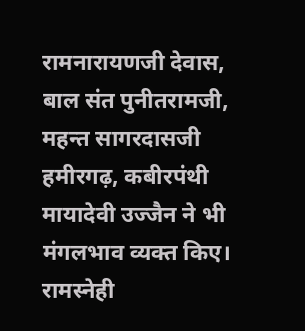रामनारायणजी देवास, बाल संत पुनीतरामजी, महन्त सागरदासजी हमीरगढ़, कबीरपंथी मायादेवी उज्जैन ने भी मंगलभाव व्यक्त किए।
रामस्नेही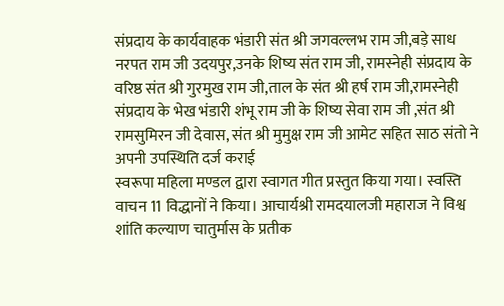संप्रदाय के कार्यवाहक भंडारी संत श्री जगवल्लभ राम जी,बड़े साध नरपत राम जी उदयपुर,उनके शिष्य संत राम जी, रामस्नेही संप्रदाय के वरिष्ठ संत श्री गुरमुख राम जी,ताल के संत श्री हर्ष राम जी,रामस्नेही संप्रदाय के भेख भंडारी शंभू राम जी के शिष्य सेवा राम जी ,संत श्री रामसुमिरन जी देवास, संत श्री मुमुक्ष राम जी आमेट सहित साठ संतो ने अपनी उपस्थिति दर्ज कराई
स्वरूपा महिला मण्डल द्वारा स्वागत गीत प्रस्तुत किया गया। स्वस्ति वाचन 11 विद्धानों ने किया। आचार्यश्री रामदयालजी महाराज ने विश्व शांति कल्याण चातुर्मास के प्रतीक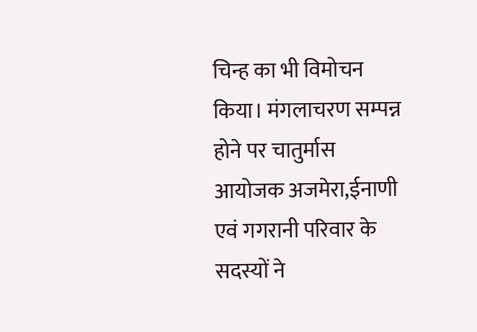चिन्ह का भी विमोचन किया। मंगलाचरण सम्पन्न होने पर चातुर्मास आयोजक अजमेरा,ईनाणी एवं गगरानी परिवार के सदस्यों ने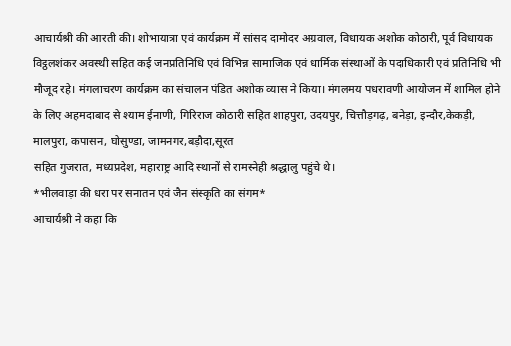आचार्यश्री की आरती की। शोभायात्रा एवं कार्यक्रम में सांसद दामोदर अग्रवाल, विधायक अशोक कोठारी, पूर्व विधायक विट्ठलशंकर अवस्थी सहित कई जनप्रतिनिधि एवं विभिन्न सामाजिक एवं धार्मिक संस्थाओं के पदाधिकारी एवं प्रतिनिधि भी मौजूद रहे। मंगलाचरण कार्यक्रम का संचालन पंडित अशोक व्यास ने किया। मंगलमय पधरावणी आयोजन में शामिल होने के लिए अहमदाबाद से श्याम ईनाणी, गिरिराज कोठारी सहित शाहपुरा, उदयपुर, चित्तौड़गढ़, बनेड़ा, इन्दौर,केकड़ी, मालपुरा, कपासन, घोसुण्डा, जामनगर,बड़ौदा,सूरत
सहित गुजरात, मध्यप्रदेश, महाराष्ट्र आदि स्थानों से रामस्नेही श्रद्धालु पहुंचे थे।
*भीलवाड़ा की धरा पर सनातन एवं जैन संस्कृति का संगम*
आचार्यश्री ने कहा कि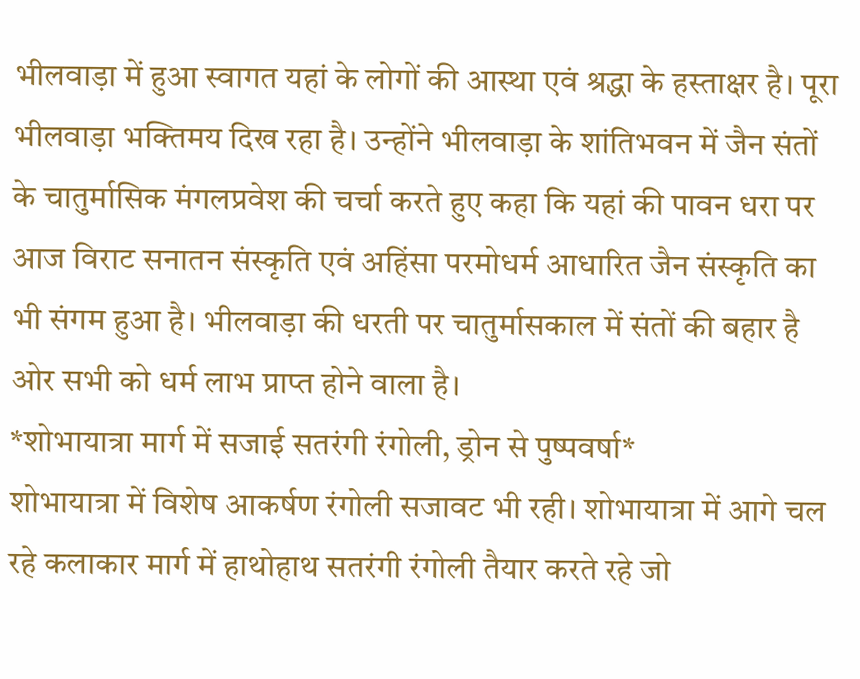भीलवाड़ा में हुआ स्वागत यहां के लोगों की आस्था एवं श्रद्धा के हस्ताक्षर है। पूरा भीलवाड़ा भक्तिमय दिख रहा है। उन्होंने भीलवाड़ा के शांतिभवन में जैन संतों के चातुर्मासिक मंगलप्रवेश की चर्चा करते हुए कहा कि यहां की पावन धरा पर आज विराट सनातन संस्कृति एवं अहिंसा परमोधर्म आधारित जैन संस्कृति का भी संगम हुआ है। भीलवाड़ा की धरती पर चातुर्मासकाल में संतों की बहार है ओर सभी को धर्म लाभ प्राप्त होने वाला है।
*शोभायात्रा मार्ग में सजाई सतरंगी रंगोली, ड्रोन से पुष्पवर्षा*
शोभायात्रा में विशेष आकर्षण रंगोली सजावट भी रही। शोभायात्रा में आगे चल रहे कलाकार मार्ग में हाथोहाथ सतरंगी रंगोली तैयार करते रहे जो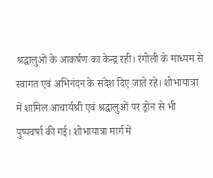श्रद्धालुओं के आकर्षण का केन्द्र रही। रंगोली के माध्यम से स्वागत एवं अभिनंदन के संदेश दिए जाते रहे। शोभायात्रा में शामिल आचार्यश्री एवं श्रद्धालुओं पर ड्रोन से भी पुष्पवर्षा की गई। शोभायात्रा मार्ग में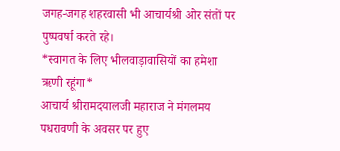जगह-जगह शहरवासी भी आचार्यश्री ओर संतों पर पुष्पवर्षा करते रहे।
*स्वागत के लिए भीलवाड़ावासियों का हमेशा ऋणी रहूंगा*
आचार्य श्रीरामदयालजी महाराज ने मंगलमय पधरावणी के अवसर पर हुए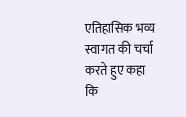एतिहासिक भव्य स्वागत की चर्चा करते हुए कहा कि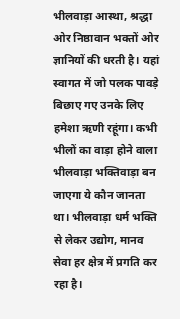भीलवाड़ा आस्था, श्रद्धा ओर निष्ठावान भक्तों ओर ज्ञानियों की धरती है। यहां स्वागत में जो पलक पावड़े बिछाए गए उनके लिए हमेशा ऋणी रहूंगा। कभी भीलों का वाड़ा होने वाला भीलवाड़ा भक्तिवाड़ा बन जाएगा ये कौन जानता था। भीलवाड़ा धर्म भक्ति से लेकर उद्योग, मानव सेवा हर क्षेत्र में प्रगति कर रहा है।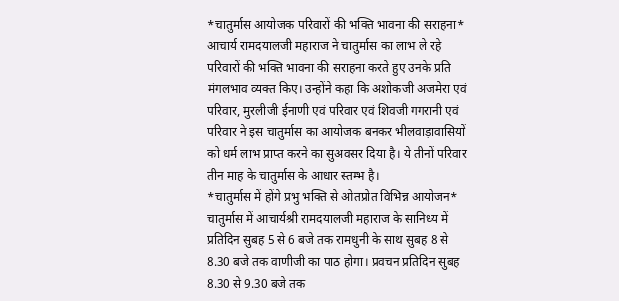*चातुर्मास आयोजक परिवारों की भक्ति भावना की सराहना*
आचार्य रामदयालजी महाराज ने चातुर्मास का लाभ ले रहे परिवारों की भक्ति भावना की सराहना करते हुए उनके प्रति मंगलभाव व्यक्त किए। उन्होंने कहा कि अशोकजी अजमेरा एवं परिवार, मुरलीजी ईनाणी एवं परिवार एवं शिवजी गगरानी एवं परिवार ने इस चातुर्मास का आयोजक बनकर भीलवाड़ावासियों को धर्म लाभ प्राप्त करने का सुअवसर दिया है। ये तीनों परिवार तीन माह के चातुर्मास के आधार स्तम्भ है।
*चातुर्मास में होंगे प्रभु भक्ति से ओतप्रोत विभिन्न आयोजन*
चातुर्मास में आचार्यश्री रामदयालजी महाराज के सानिध्य में प्रतिदिन सुबह 5 से 6 बजे तक रामधुनी के साथ सुबह 8 से 8.30 बजे तक वाणीजी का पाठ होगा। प्रवचन प्रतिदिन सुबह 8.30 से 9.30 बजे तक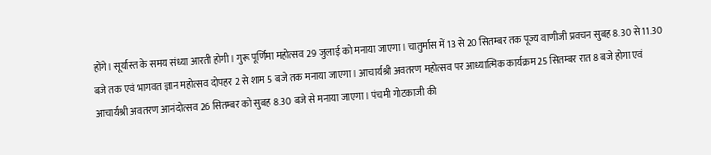होंगे। सूर्यास्त के समय संध्या आरती होगी। गुरू पूर्णिमा महोत्सव 29 जुलाई को मनाया जाएगा। चातुर्मास में 13 से 20 सितम्बर तक पूज्य वाणीजी प्रवचन सुबह 8.30 से 11.30 बजे तक एवं भागवत ज्ञान महोत्सव दोपहर 2 से शाम 5 बजे तक मनाया जाएगा। आचार्यश्री अवतरण महोत्सव पर आध्यात्मिक कार्यक्रम 25 सितम्बर रात 8 बजे होगा एवं आचार्यश्री अवतरण आनंदोत्सव 26 सितम्बर को सुबह 8.30 बजे से मनाया जाएगा। पंचमी गोटकाजी की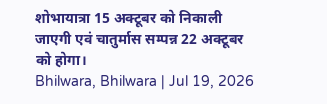शोभायात्रा 15 अक्टूबर को निकाली जाएगी एवं चातुर्मास सम्पन्न 22 अक्टूबर को होगा।
Bhilwara, Bhilwara | Jul 19, 2026